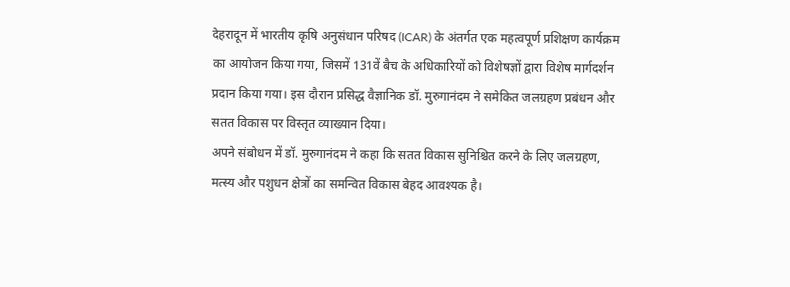देहरादून में भारतीय कृषि अनुसंधान परिषद (ICAR) के अंतर्गत एक महत्वपूर्ण प्रशिक्षण कार्यक्रम का आयोजन किया गया, जिसमें 131वें बैच के अधिकारियों को विशेषज्ञों द्वारा विशेष मार्गदर्शन प्रदान किया गया। इस दौरान प्रसिद्ध वैज्ञानिक डॉ. मुरुगानंदम ने समेकित जलग्रहण प्रबंधन और सतत विकास पर विस्तृत व्याख्यान दिया।
अपने संबोधन में डॉ. मुरुगानंदम ने कहा कि सतत विकास सुनिश्चित करने के लिए जलग्रहण, मत्स्य और पशुधन क्षेत्रों का समन्वित विकास बेहद आवश्यक है।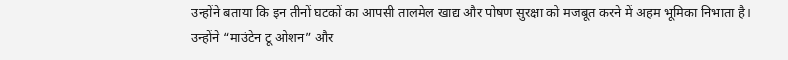उन्होंने बताया कि इन तीनों घटकों का आपसी तालमेल खाद्य और पोषण सुरक्षा को मजबूत करने में अहम भूमिका निभाता है।
उन्होंने “माउंटेन टू ओशन” और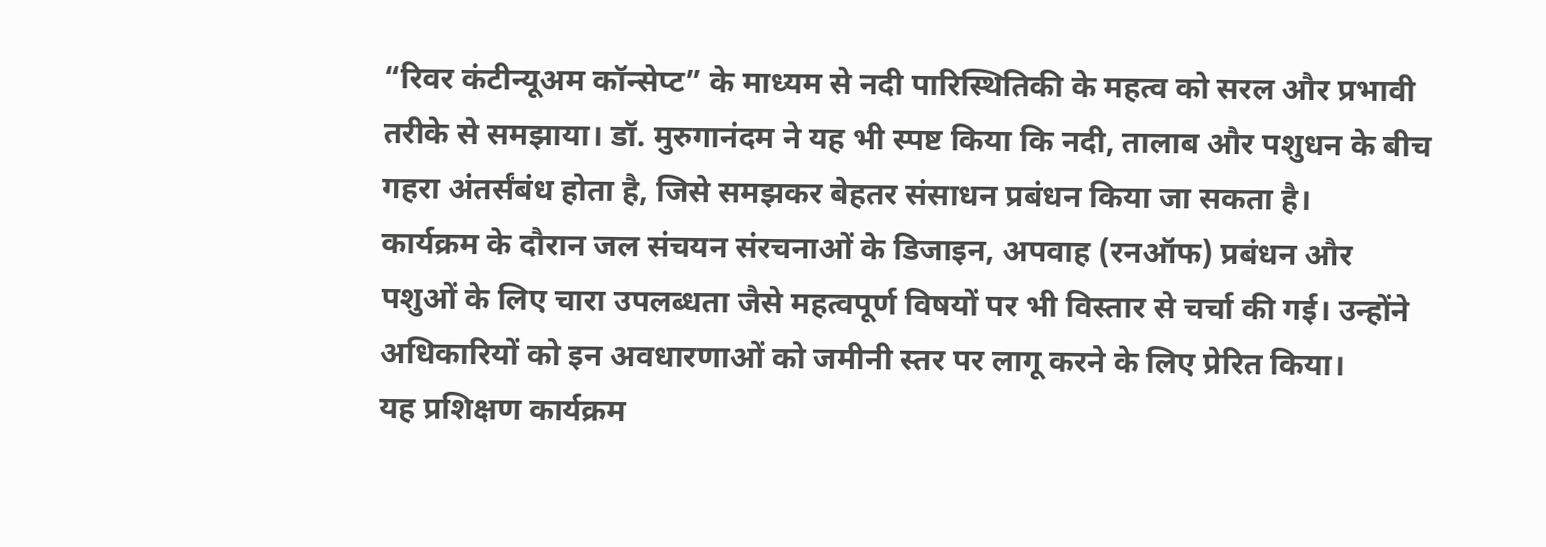“रिवर कंटीन्यूअम कॉन्सेप्ट” के माध्यम से नदी पारिस्थितिकी के महत्व को सरल और प्रभावी तरीके से समझाया। डॉ. मुरुगानंदम ने यह भी स्पष्ट किया कि नदी, तालाब और पशुधन के बीच गहरा अंतर्संबंध होता है, जिसे समझकर बेहतर संसाधन प्रबंधन किया जा सकता है।
कार्यक्रम के दौरान जल संचयन संरचनाओं के डिजाइन, अपवाह (रनऑफ) प्रबंधन और पशुओं के लिए चारा उपलब्धता जैसे महत्वपूर्ण विषयों पर भी विस्तार से चर्चा की गई। उन्होंने अधिकारियों को इन अवधारणाओं को जमीनी स्तर पर लागू करने के लिए प्रेरित किया।
यह प्रशिक्षण कार्यक्रम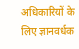अधिकारियों के लिए ज्ञानवर्धक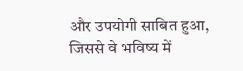और उपयोगी साबित हुआ, जिससे वे भविष्य में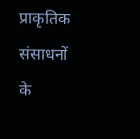प्राकृतिक संसाधनों के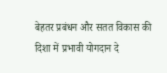बेहतर प्रबंधन और सतत विकास की दिशा में प्रभावी योगदान दे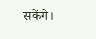सकेंगे।